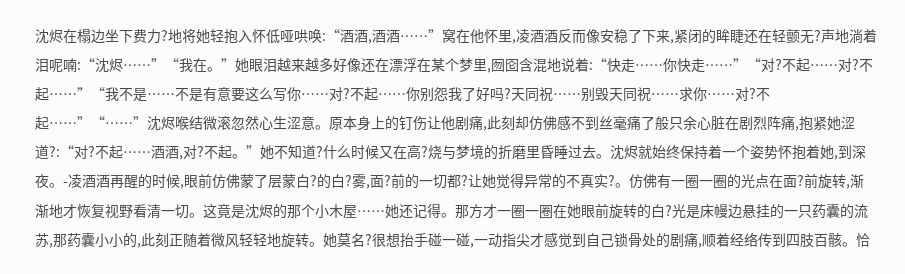沈烬在榻边坐下费力?地将她轻抱入怀低哑哄唤:“酒酒,酒酒……”窝在他怀里,凌酒酒反而像安稳了下来,紧闭的眸睫还在轻颤无?声地淌着泪呢喃:“沈烬……”“我在。”她眼泪越来越多好像还在漂浮在某个梦里,囫囵含混地说着:“快走……你快走……”“对?不起……对?不起……”“我不是……不是有意要这么写你……对?不起……你别怨我了好吗?天同祝……别毁天同祝……求你……对?不起……”“……”沈烬喉结微滚忽然心生涩意。原本身上的钉伤让他剧痛,此刻却仿佛感不到丝毫痛了般只余心脏在剧烈阵痛,抱紧她涩道?:“对?不起……酒酒,对?不起。”她不知道?什么时候又在高?烧与梦境的折磨里昏睡过去。沈烬就始终保持着一个姿势怀抱着她,到深夜。-凌酒酒再醒的时候,眼前仿佛蒙了层蒙白?的白?雾,面?前的一切都?让她觉得异常的不真实?。仿佛有一圈一圈的光点在面?前旋转,渐渐地才恢复视野看清一切。这竟是沈烬的那个小木屋……她还记得。那方才一圈一圈在她眼前旋转的白?光是床幔边悬挂的一只药囊的流苏,那药囊小小的,此刻正随着微风轻轻地旋转。她莫名?很想抬手碰一碰,一动指尖才感觉到自己锁骨处的剧痛,顺着经络传到四肢百骸。恰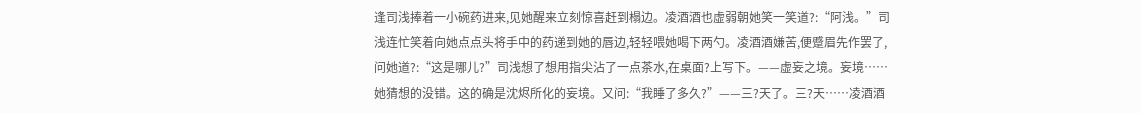逢司浅捧着一小碗药进来,见她醒来立刻惊喜赶到榻边。凌酒酒也虚弱朝她笑一笑道?:“阿浅。”司浅连忙笑着向她点点头将手中的药递到她的唇边,轻轻喂她喝下两勺。凌酒酒嫌苦,便蹙眉先作罢了,问她道?:“这是哪儿?”司浅想了想用指尖沾了一点茶水,在桌面?上写下。——虚妄之境。妄境……她猜想的没错。这的确是沈烬所化的妄境。又问:“我睡了多久?”——三?天了。三?天……凌酒酒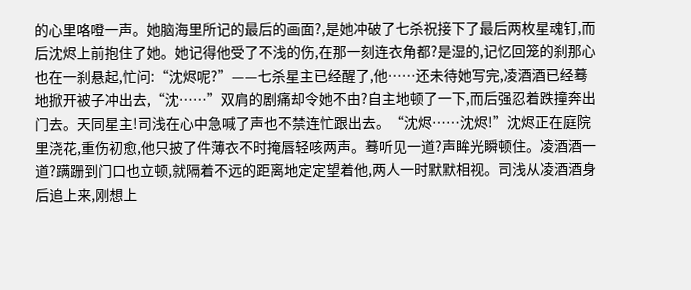的心里咯噔一声。她脑海里所记的最后的画面?,是她冲破了七杀祝接下了最后两枚星魂钉,而后沈烬上前抱住了她。她记得他受了不浅的伤,在那一刻连衣角都?是湿的,记忆回笼的刹那心也在一刹悬起,忙问:“沈烬呢?”——七杀星主已经醒了,他……还未待她写完,凌酒酒已经蓦地掀开被子冲出去,“沈……”双肩的剧痛却令她不由?自主地顿了一下,而后强忍着跌撞奔出门去。天同星主!司浅在心中急喊了声也不禁连忙跟出去。“沈烬……沈烬!”沈烬正在庭院里浇花,重伤初愈,他只披了件薄衣不时掩唇轻咳两声。蓦听见一道?声眸光瞬顿住。凌酒酒一道?蹒跚到门口也立顿,就隔着不远的距离地定定望着他,两人一时默默相视。司浅从凌酒酒身后追上来,刚想上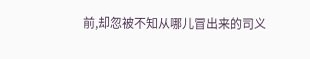前,却忽被不知从哪儿冒出来的司义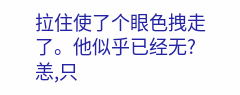拉住使了个眼色拽走了。他似乎已经无?恙,只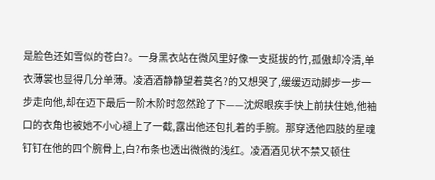是脸色还如雪似的苍白?。一身黑衣站在微风里好像一支挺拔的竹,孤傲却冷清,单衣薄裳也显得几分单薄。凌酒酒静静望着莫名?的又想哭了,缓缓迈动脚步一步一步走向他,却在迈下最后一阶木阶时忽然跄了下——沈烬眼疾手快上前扶住她,他袖口的衣角也被她不小心褪上了一截,露出他还包扎着的手腕。那穿透他四肢的星魂钉钉在他的四个腕骨上,白?布条也透出微微的浅红。凌酒酒见状不禁又顿住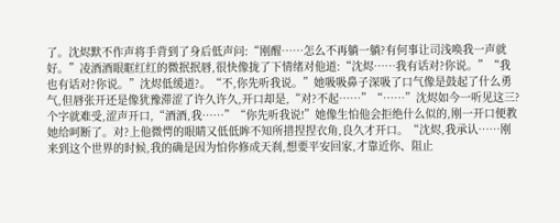了。沈烬默不作声将手背到了身后低声问:“刚醒……怎么不再躺一躺?有何事让司浅唤我一声就好。”凌酒酒眼眶红红的微抿抿唇,很快像拢了下情绪对他道:“沈烬……我有话对?你说。”“我也有话对?你说。”沈烬低缓道?。“不,你先听我说。”她吸吸鼻子深吸了口气像是鼓起了什么勇气,但唇张开还是像犹豫滞涩了许久许久,开口却是,“对?不起……”“……”沈烬如今一听见这三?个字就难受,涩声开口,“酒酒,我……”“你先听我说!”她像生怕他会拒绝什么似的,刚一开口便教她给呵断了。对?上他微愕的眼睛又低低眸不知所措捏捏衣角,良久才开口。“沈烬,我承认……刚来到这个世界的时候,我的确是因为怕你修成天刹,想要平安回家,才靠近你、阻止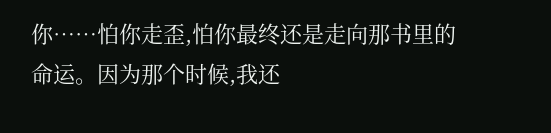你……怕你走歪,怕你最终还是走向那书里的命运。因为那个时候,我还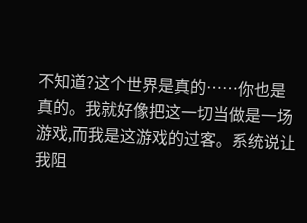不知道?这个世界是真的……你也是真的。我就好像把这一切当做是一场游戏,而我是这游戏的过客。系统说让我阻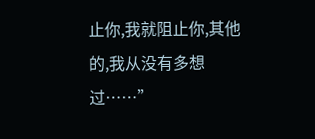止你,我就阻止你,其他的,我从没有多想过……”